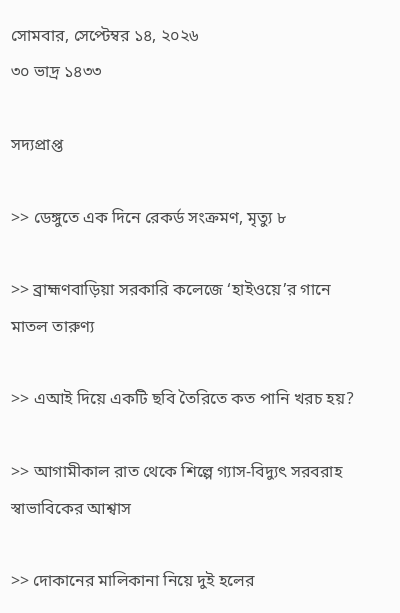সোমবার, সেপ্টেম্বর ১৪, ২০২৬
৩০ ভাদ্র ১৪৩৩

সদ্যপ্রাপ্ত

>> ডেঙ্গুতে এক দিনে রেকর্ড সংক্রমণ, মৃত্যু ৮

>> ব্রাহ্মণবাড়িয়া সরকারি কলেজে ‘হাইওয়ে’র গানে মাতল তারুণ্য

>> এআই দিয়ে একটি ছবি তৈরিতে কত পানি খরচ হয়?

>> আগামীকাল রাত থেকে শিল্পে গ্যাস-বিদ্যুৎ সরবরাহ স্বাভাবিকের আশ্বাস

>> দোকানের মালিকানা নিয়ে দুই হলের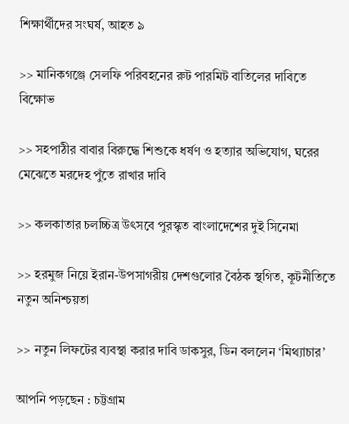শিক্ষার্থীদের সংঘর্ষ, আহত ৯

>> মানিকগঞ্জে সেলফি পরিবহনের রুট পারমিট বাতিলের দাবিতে বিক্ষোভ

>> সহপাঠীর বাবার বিরুদ্ধে শিশুকে ধর্ষণ ও হত্যার অভিযোগ, ঘরের মেঝেতে মরদেহ পুঁতে রাখার দাবি

>> কলকাতার চলচ্চিত্র উৎসবে পুরস্কৃত বাংলাদেশের দুই সিনেমা

>> হরমুজ নিয়ে ইরান-উপসাগরীয় দেশগুলোর বৈঠক স্থগিত, কূটনীতিতে নতুন অনিশ্চয়তা

>> নতুন লিফটের ব্যবস্থা করার দাবি ডাকসুর, ডিন বললেন ‘মিথ্যাচার’

আপনি পড়ছেন : চট্টগ্রাম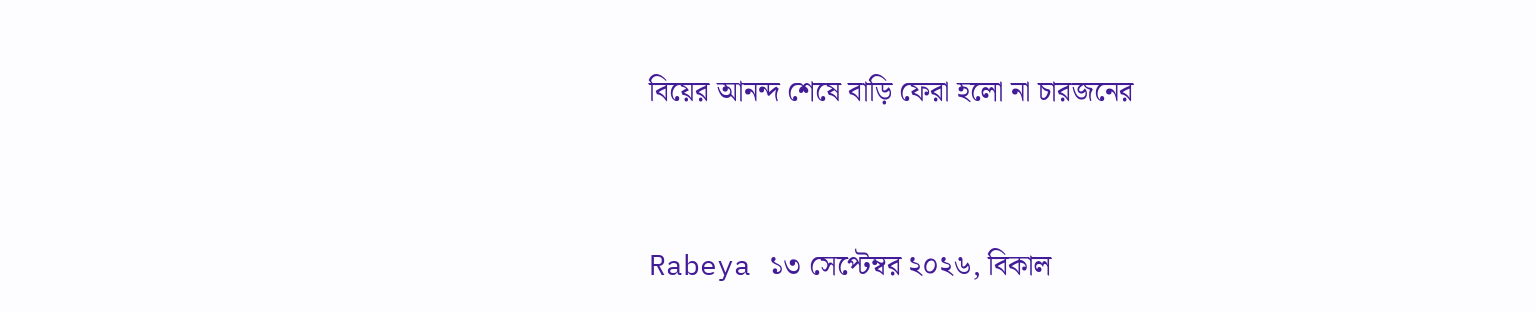বিয়ের আনন্দ শেষে বাড়ি ফেরা হলো না চারজনের


Rabeya ১৩ সেপ্টেম্বর ২০২৬, বিকাল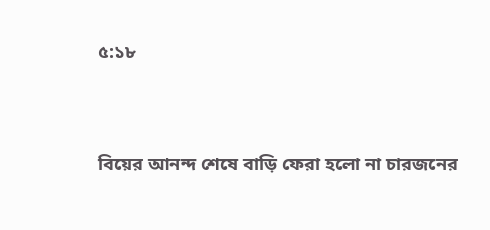৫:১৮



বিয়ের আনন্দ শেষে বাড়ি ফেরা হলো না চারজনের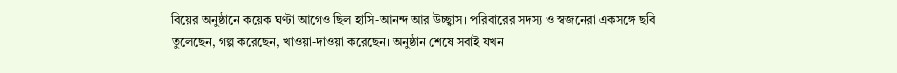বিয়ের অনুষ্ঠানে কয়েক ঘণ্টা আগেও ছিল হাসি-আনন্দ আর উচ্ছ্বাস। পরিবারের সদস্য ও স্বজনেরা একসঙ্গে ছবি তুলেছেন, গল্প করেছেন, খাওয়া-দাওয়া করেছেন। অনুষ্ঠান শেষে সবাই যখন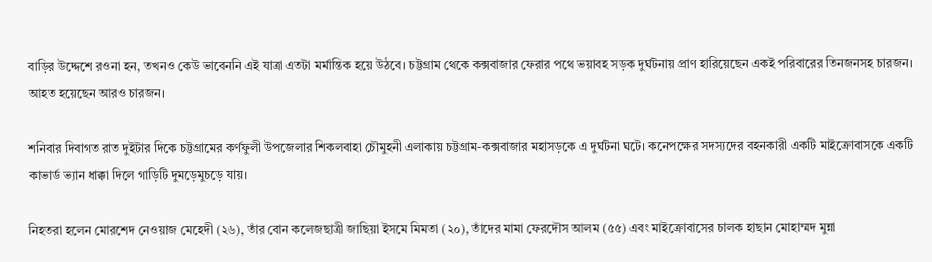বাড়ির উদ্দেশে রওনা হন, তখনও কেউ ভাবেননি এই যাত্রা এতটা মর্মান্তিক হয়ে উঠবে। চট্টগ্রাম থেকে কক্সবাজার ফেরার পথে ভয়াবহ সড়ক দুর্ঘটনায় প্রাণ হারিয়েছেন একই পরিবারের তিনজনসহ চারজন। আহত হয়েছেন আরও চারজন।

শনিবার দিবাগত রাত দুইটার দিকে চট্টগ্রামের কর্ণফুলী উপজেলার শিকলবাহা চৌমুহনী এলাকায় চট্টগ্রাম-কক্সবাজার মহাসড়কে এ দুর্ঘটনা ঘটে। কনেপক্ষের সদস্যদের বহনকারী একটি মাইক্রোবাসকে একটি কাভার্ড ভ্যান ধাক্কা দিলে গাড়িটি দুমড়েমুচড়ে যায়।

নিহতরা হলেন মোরশেদ নেওয়াজ মেহেদী (২৬), তাঁর বোন কলেজছাত্রী জাছিয়া ইসমে মিমতা (২০), তাঁদের মামা ফেরদৌস আলম (৫৫) এবং মাইক্রোবাসের চালক হাছান মোহাম্মদ মুন্না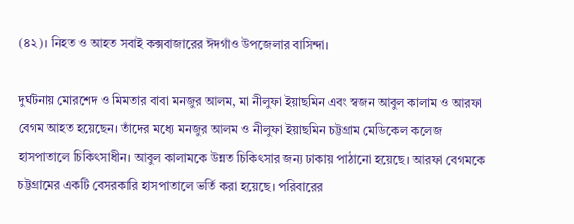(৪২)। নিহত ও আহত সবাই কক্সবাজারের ঈদগাঁও উপজেলার বাসিন্দা।

দুর্ঘটনায় মোরশেদ ও মিমতার বাবা মনজুর আলম, মা নীলুফা ইয়াছমিন এবং স্বজন আবুল কালাম ও আরফা বেগম আহত হয়েছেন। তাঁদের মধ্যে মনজুর আলম ও নীলুফা ইয়াছমিন চট্টগ্রাম মেডিকেল কলেজ হাসপাতালে চিকিৎসাধীন। আবুল কালামকে উন্নত চিকিৎসার জন্য ঢাকায় পাঠানো হয়েছে। আরফা বেগমকে চট্টগ্রামের একটি বেসরকারি হাসপাতালে ভর্তি করা হয়েছে। পরিবারের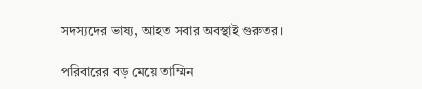সদস্যদের ভাষ্য, আহত সবার অবস্থাই গুরুতর।

পরিবারের বড় মেয়ে তাম্মিন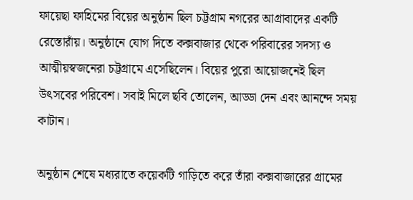ফায়েছা ফাহিমের বিয়ের অনুষ্ঠান ছিল চট্টগ্রাম নগরের আগ্রাবাদের একটি রেস্তোরাঁয়। অনুষ্ঠানে যোগ দিতে কক্সবাজার থেকে পরিবারের সদস্য ও আত্মীয়স্বজনেরা চট্টগ্রামে এসেছিলেন। বিয়ের পুরো আয়োজনেই ছিল উৎসবের পরিবেশ। সবাই মিলে ছবি তোলেন, আড্ডা দেন এবং আনন্দে সময় কাটান।

অনুষ্ঠান শেষে মধ্যরাতে কয়েকটি গাড়িতে করে তাঁরা কক্সবাজারের গ্রামের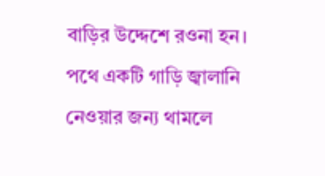বাড়ির উদ্দেশে রওনা হন। পথে একটি গাড়ি জ্বালানি নেওয়ার জন্য থামলে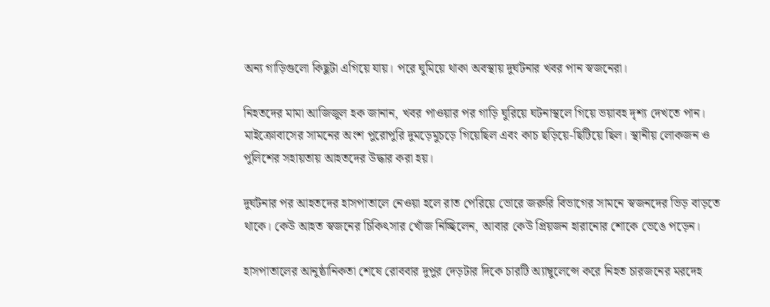অন্য গাড়িগুলো কিছুটা এগিয়ে যায়। পরে ঘুমিয়ে থাকা অবস্থায় দুর্ঘটনার খবর পান স্বজনেরা।

নিহতদের মামা আজিজুল হক জানান, খবর পাওয়ার পর গাড়ি ঘুরিয়ে ঘটনাস্থলে গিয়ে ভয়াবহ দৃশ্য দেখতে পান। মাইক্রোবাসের সামনের অংশ পুরোপুরি দুমড়েমুচড়ে গিয়েছিল এবং কাচ ছড়িয়ে-ছিটিয়ে ছিল। স্থানীয় লোকজন ও পুলিশের সহায়তায় আহতদের উদ্ধার করা হয়।

দুর্ঘটনার পর আহতদের হাসপাতালে নেওয়া হলে রাত পেরিয়ে ভোরে জরুরি বিভাগের সামনে স্বজনদের ভিড় বাড়তে থাকে। কেউ আহত স্বজনের চিকিৎসার খোঁজ নিচ্ছিলেন, আবার কেউ প্রিয়জন হারানোর শোকে ভেঙে পড়েন।

হাসপাতালের আনুষ্ঠানিকতা শেষে রোববার দুপুর দেড়টার দিকে চারটি অ্যাম্বুলেন্সে করে নিহত চারজনের মরদেহ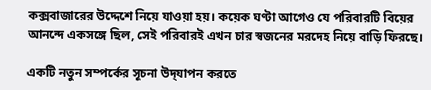কক্সবাজারের উদ্দেশে নিয়ে যাওয়া হয়। কয়েক ঘণ্টা আগেও যে পরিবারটি বিয়ের আনন্দে একসঙ্গে ছিল, সেই পরিবারই এখন চার স্বজনের মরদেহ নিয়ে বাড়ি ফিরছে।

একটি নতুন সম্পর্কের সূচনা উদ্‌যাপন করতে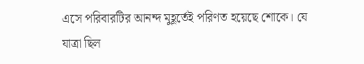এসে পরিবারটির আনন্দ মুহূর্তেই পরিণত হয়েছে শোকে। যে যাত্রা ছিল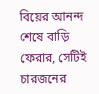বিয়ের আনন্দ শেষে বাড়ি ফেরার, সেটিই চারজনের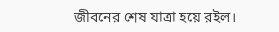জীবনের শেষ যাত্রা হয়ে রইল।